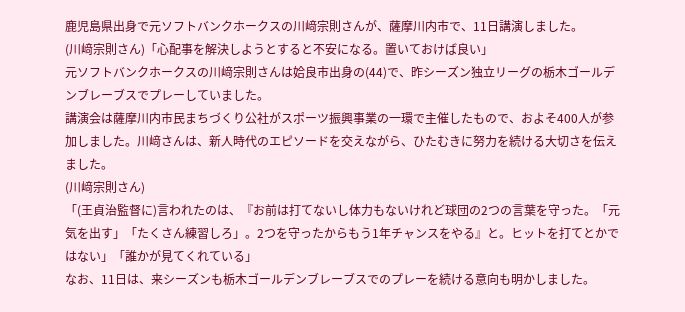鹿児島県出身で元ソフトバンクホークスの川﨑宗則さんが、薩摩川内市で、11日講演しました。
(川﨑宗則さん)「心配事を解決しようとすると不安になる。置いておけば良い」
元ソフトバンクホークスの川﨑宗則さんは姶良市出身の(44)で、昨シーズン独立リーグの栃木ゴールデンブレーブスでプレーしていました。
講演会は薩摩川内市民まちづくり公社がスポーツ振興事業の一環で主催したもので、およそ400人が参加しました。川﨑さんは、新人時代のエピソードを交えながら、ひたむきに努力を続ける大切さを伝えました。
(川﨑宗則さん)
「(王貞治監督に)言われたのは、『お前は打てないし体力もないけれど球団の2つの言葉を守った。「元気を出す」「たくさん練習しろ」。2つを守ったからもう1年チャンスをやる』と。ヒットを打てとかではない」「誰かが見てくれている」
なお、11日は、来シーズンも栃木ゴールデンブレーブスでのプレーを続ける意向も明かしました。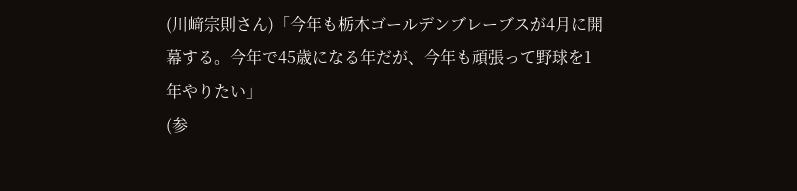(川﨑宗則さん)「今年も栃木ゴールデンブレーブスが4月に開幕する。今年で45歳になる年だが、今年も頑張って野球を1年やりたい」
(参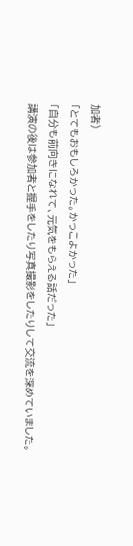加者)
「とてもおもしろかった。かっこよかった」
「自分も前向きになれて、元気をもらえる話だった」
講演の後は参加者と握手をしたり写真撮影をしたりして交流を深めていました。